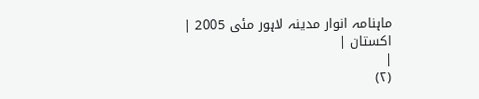ماہنامہ انوار مدینہ لاہور مئی 2005 |
اكستان |
|
(٢)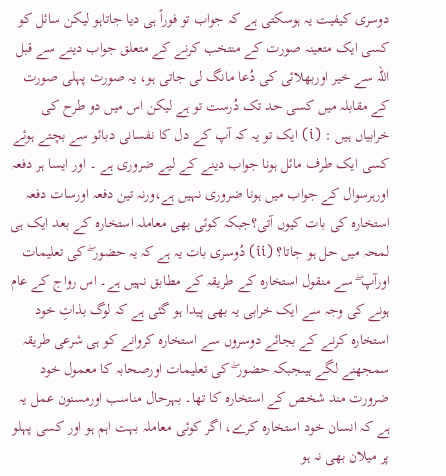دوسری کیفیت یہ ہوسکتی ہے کہ جواب تو فوراً ہی دیا جاتاہو لیکن سائل کو کسی ایک متعینہ صورت کے منتخب کرنے کے متعلق جواب دینے سے قبل اللہ سے خیر اوربھلائی کی دُعا مانگ لی جاتی ہو، یہ صورت پہلی صورت کے مقابلہ میں کسی حد تک دُرست تو ہے لیکن اس میں دو طرح کی خرابیاں ہیں : (i) ایک تو یہ کہ آپ کے دل کا نفسانی دبائو سے بچتے ہوئے کسی ایک طرف مائل ہونا جواب دینے کے لیے ضروری ہے ۔ اور ایسا ہر دفعہ اورہرسوال کے جواب میں ہونا ضروری نہیں ہے،ورنہ تین دفعہ اورسات دفعہ استخارہ کی بات کیوں آتی؟جبکہ کوئی بھی معاملہ استخارہ کے بعد ایک ہی لمحہ میں حل ہو جاتا؟ (ii) دُوسری بات یہ ہے کہ یہ حضور ۖ کی تعلیمات اورآپ ۖ سے منقول استخارہ کے طریقہ کے مطابق نہیں ہے۔ اس رواج کے عام ہونے کی وجہ سے ایک خرابی یہ بھی پیدا ہو گئی ہے کہ لوگ بذاتِ خود استخارہ کرنے کے بجائے دوسروں سے استخارہ کروانے کو ہی شرعی طریقہ سمجھنے لگے ہیںجبکہ حضور ۖ کی تعلیمات اورصحابہ کا معمول خود ضرورت مند شخص کے استخارہ کا تھا۔ بہرحال مناسب اورمسنون عمل یہ ہے کہ انسان خود استخارہ کرے، اگر کوئی معاملہ بہت اہم ہو اور کسی پہلو پر میلان بھی نہ ہو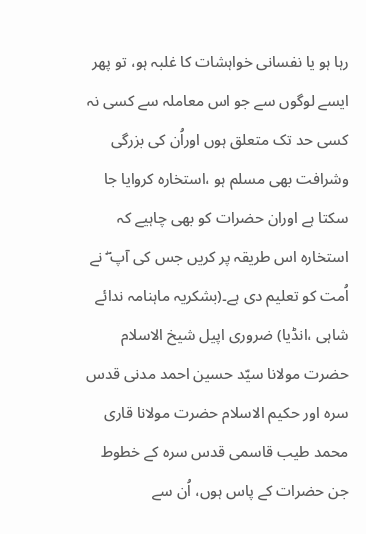رہا ہو یا نفسانی خواہشات کا غلبہ ہو، تو پھر ایسے لوگوں سے جو اس معاملہ سے کسی نہ کسی حد تک متعلق ہوں اوراُن کی بزرگی وشرافت بھی مسلم ہو ،استخارہ کروایا جا سکتا ہے اوران حضرات کو بھی چاہیے کہ استخارہ اس طریقہ پر کریں جس کی آپ ۖ نے اُمت کو تعلیم دی ہے۔(بشکریہ ماہنامہ ندائے شاہی ،انڈیا) ضروری اپیل شیخ الاسلام حضرت مولانا سیّد حسین احمد مدنی قدس سرہ اور حکیم الاسلام حضرت مولانا قاری محمد طیب قاسمی قدس سرہ کے خطوط جن حضرات کے پاس ہوں، اُن سے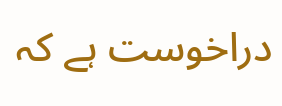دراخوست ہے کہ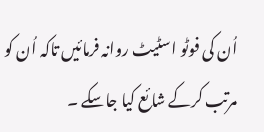اُن کی فوٹو اسٹیٹ روانہ فرمائیں تاکہ اُن کو مرتب کرکے شائع کیا جاسکے ۔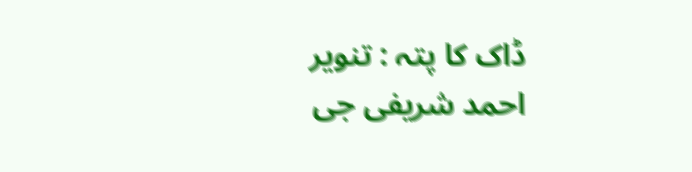ڈاک کا پتہ : تنویر احمد شریفی جی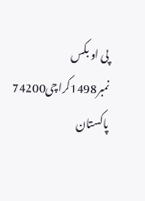پی او بکس نمبر1498کراچی74200 پاکستان